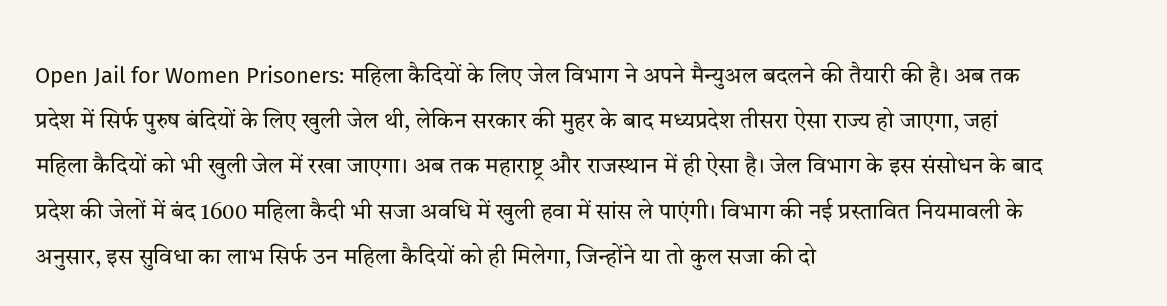Open Jail for Women Prisoners: महिला कैदियों के लिए जेल विभाग ने अपने मैन्युअल बदलने की तैयारी की है। अब तक प्रदेश में सिर्फ पुरुष बंदियों के लिए खुली जेल थी, लेकिन सरकार की मुहर के बाद मध्यप्रदेश तीसरा ऐसा राज्य हो जाएगा, जहां महिला कैदियों को भी खुली जेल में रखा जाएगा। अब तक महाराष्ट्र और राजस्थान में ही ऐसा है। जेल विभाग के इस संसोधन के बाद प्रदेश की जेलों में बंद 1600 महिला कैदी भी सजा अवधि में खुली हवा में सांस ले पाएंगी। विभाग की नई प्रस्तावित नियमावली के अनुसार, इस सुविधा का लाभ सिर्फ उन महिला कैदियों को ही मिलेगा, जिन्होंने या तो कुल सजा की दो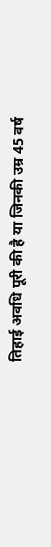तिहाई अवधि पूरी की है या जिनकी उम्र 45 वर्ष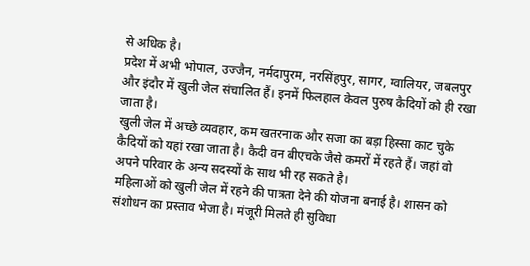से अधिक है।
प्रदेश में अभी भोपाल, उज्जैन, नर्मदापुरम, नरसिंहपुर, सागर, ग्वालियर, जबलपुर और इंदौर में खुली जेल संचालित हैं। इनमें फिलहाल केवल पुरुष कैदियों को ही रखा जाता है।
खुली जेल में अच्छे व्यवहार, कम खतरनाक और सजा का बड़ा हिस्सा काट चुके कैदियों को यहां रखा जाता है। कैदी वन बीएचके जैसे कमरों में रहते हैं। जहां वो अपने परिवार के अन्य सदस्यों के साथ भी रह सकते है।
महिलाओं को खुली जेल में रहने की पात्रता देने की योजना बनाई है। शासन को संशोधन का प्रस्ताव भेजा है। मंजूरी मिलते ही सुविधा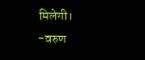मिलेगी।
-वरुण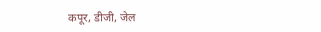कपूर, डीजी, जेल